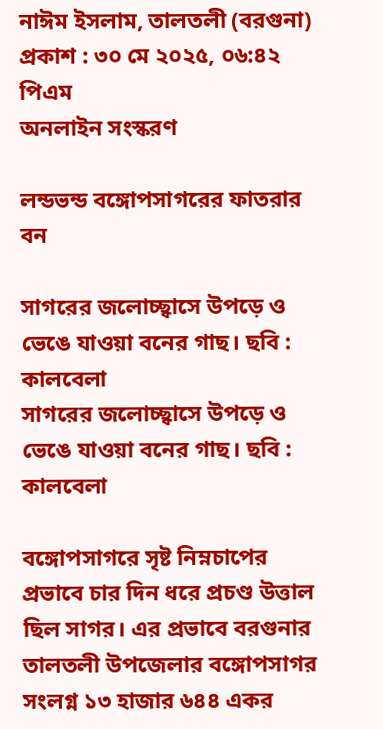নাঈম ইসলাম, তালতলী (বরগুনা)
প্রকাশ : ৩০ মে ২০২৫, ০৬:৪২ পিএম
অনলাইন সংস্করণ

লন্ডভন্ড বঙ্গোপসাগরের ফাতরার বন

সাগরের জলোচ্ছ্বাসে উপড়ে ও ভেঙে যাওয়া বনের গাছ। ছবি : কালবেলা
সাগরের জলোচ্ছ্বাসে উপড়ে ও ভেঙে যাওয়া বনের গাছ। ছবি : কালবেলা

বঙ্গোপসাগরে সৃষ্ট নিম্নচাপের প্রভাবে চার দিন ধরে প্রচণ্ড উত্তাল ছিল সাগর। এর প্রভাবে বরগুনার তালতলী উপজেলার বঙ্গোপসাগর সংলগ্ন ১৩ হাজার ৬৪৪ একর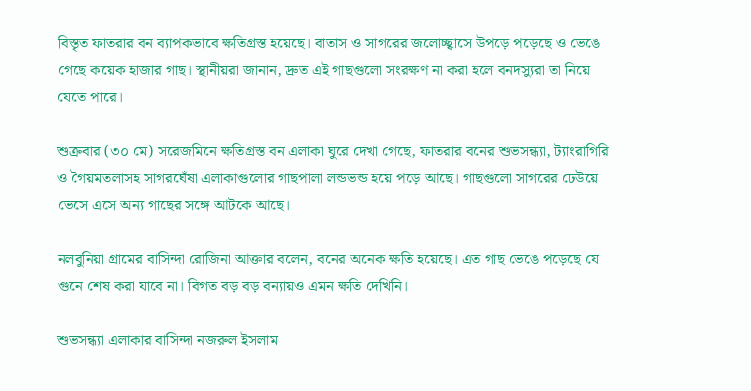বিস্তৃত ফাতরার বন ব্যাপকভাবে ক্ষতিগ্রস্ত হয়েছে। বাতাস ও সাগরের জলোচ্ছ্বাসে উপড়ে পড়েছে ও ভেঙে গেছে কয়েক হাজার গাছ। স্থানীয়রা জানান, দ্রুত এই গাছগুলো সংরক্ষণ না করা হলে বনদস্যুরা তা নিয়ে যেতে পারে।

শুক্রবার (৩০ মে) সরেজমিনে ক্ষতিগ্রস্ত বন এলাকা ঘুরে দেখা গেছে, ফাতরার বনের শুভসন্ধ্যা, ট্যাংরাগিরি ও গৈয়মতলাসহ সাগরঘেঁষা এলাকাগুলোর গাছপালা লন্ডভন্ড হয়ে পড়ে আছে। গাছগুলো সাগরের ঢেউয়ে ভেসে এসে অন্য গাছের সঙ্গে আটকে আছে।

নলবুনিয়া গ্রামের বাসিন্দা রোজিনা আক্তার বলেন, বনের অনেক ক্ষতি হয়েছে। এত গাছ ভেঙে পড়েছে যে গুনে শেষ করা যাবে না। বিগত বড় বড় বন্যায়ও এমন ক্ষতি দেখিনি।

শুভসন্ধ্যা এলাকার বাসিন্দা নজরুল ইসলাম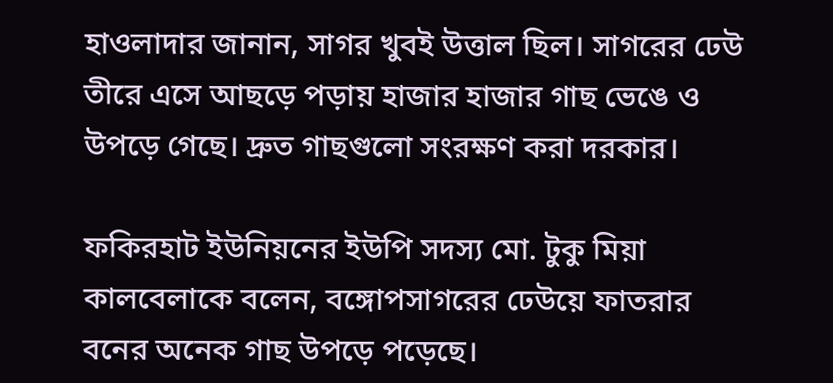হাওলাদার জানান, সাগর খুবই উত্তাল ছিল। সাগরের ঢেউ তীরে এসে আছড়ে পড়ায় হাজার হাজার গাছ ভেঙে ও উপড়ে গেছে। দ্রুত গাছগুলো সংরক্ষণ করা দরকার।

ফকিরহাট ইউনিয়নের ইউপি সদস্য মো. টুকু মিয়া কালবেলাকে বলেন, বঙ্গোপসাগরের ঢেউয়ে ফাতরার বনের অনেক গাছ উপড়ে পড়েছে।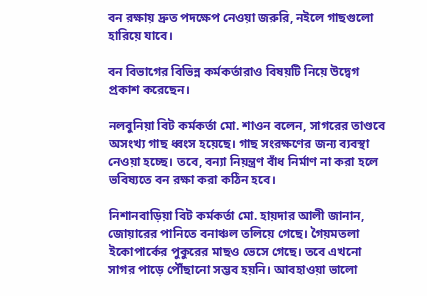বন রক্ষায় দ্রুত পদক্ষেপ নেওয়া জরুরি, নইলে গাছগুলো হারিয়ে যাবে।

বন বিভাগের বিভিন্ন কর্মকর্তারাও বিষয়টি নিয়ে উদ্বেগ প্রকাশ করেছেন।

নলবুনিয়া বিট কর্মকর্তা মো. শাওন বলেন, সাগরের তাণ্ডবে অসংখ্য গাছ ধ্বংস হয়েছে। গাছ সংরক্ষণের জন্য ব্যবস্থা নেওয়া হচ্ছে। তবে, বন্যা নিয়ন্ত্রণ বাঁধ নির্মাণ না করা হলে ভবিষ্যতে বন রক্ষা করা কঠিন হবে।

নিশানবাড়িয়া বিট কর্মকর্তা মো. হায়দার আলী জানান, জোয়ারের পানিতে বনাঞ্চল তলিয়ে গেছে। গৈয়মতলা ইকোপার্কের পুকুরের মাছও ভেসে গেছে। তবে এখনো সাগর পাড়ে পৌঁছানো সম্ভব হয়নি। আবহাওয়া ভালো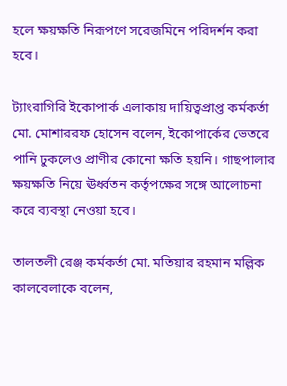হলে ক্ষয়ক্ষতি নিরূপণে সরেজমিনে পরিদর্শন করা হবে।

ট্যাংরাগিরি ইকোপার্ক এলাকায় দায়িত্বপ্রাপ্ত কর্মকর্তা মো. মোশাররফ হোসেন বলেন, ইকোপার্কের ভেতরে পানি ঢুকলেও প্রাণীর কোনো ক্ষতি হয়নি। গাছপালার ক্ষয়ক্ষতি নিয়ে ঊর্ধ্বতন কর্তৃপক্ষের সঙ্গে আলোচনা করে ব্যবস্থা নেওয়া হবে।

তালতলী রেঞ্জ কর্মকর্তা মো. মতিয়ার রহমান মল্লিক কালবেলাকে বলেন,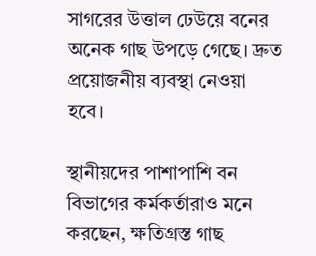সাগরের উত্তাল ঢেউয়ে বনের অনেক গাছ উপড়ে গেছে। দ্রুত প্রয়োজনীয় ব্যবস্থা নেওয়া হবে।

স্থানীয়দের পাশাপাশি বন বিভাগের কর্মকর্তারাও মনে করছেন, ক্ষতিগ্রস্ত গাছ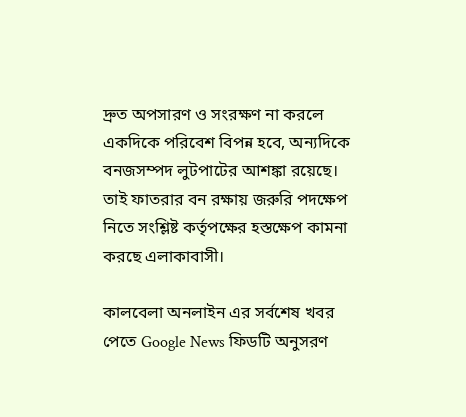দ্রুত অপসারণ ও সংরক্ষণ না করলে একদিকে পরিবেশ বিপন্ন হবে, অন্যদিকে বনজসম্পদ লুটপাটের আশঙ্কা রয়েছে। তাই ফাতরার বন রক্ষায় জরুরি পদক্ষেপ নিতে সংশ্লিষ্ট কর্তৃপক্ষের হস্তক্ষেপ কামনা করছে এলাকাবাসী।

কালবেলা অনলাইন এর সর্বশেষ খবর পেতে Google News ফিডটি অনুসরণ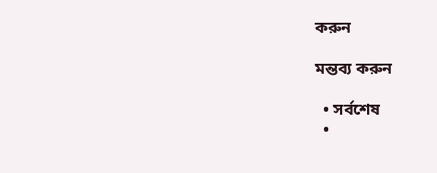করুন

মন্তব্য করুন

  • সর্বশেষ
  •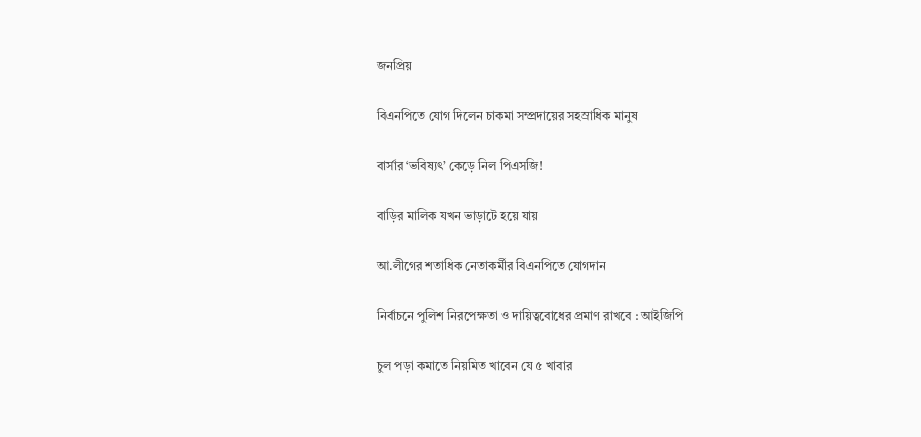জনপ্রিয়

বিএনপিতে যোগ দিলেন চাকমা সম্প্রদায়ের সহস্রাধিক মানুষ

বার্সার ‘ভবিষ্যৎ’ কেড়ে নিল পিএসজি!

বাড়ির মালিক যখন ভাড়াটে হয়ে যায়

আ.লীগের শতাধিক নেতাকর্মীর বিএনপিতে যোগদান

নির্বাচনে পুলিশ নিরপেক্ষতা ও দায়িত্ববোধের প্রমাণ রাখবে : আইজিপি

চুল পড়া কমাতে নিয়মিত খাবেন যে ৫ খাবার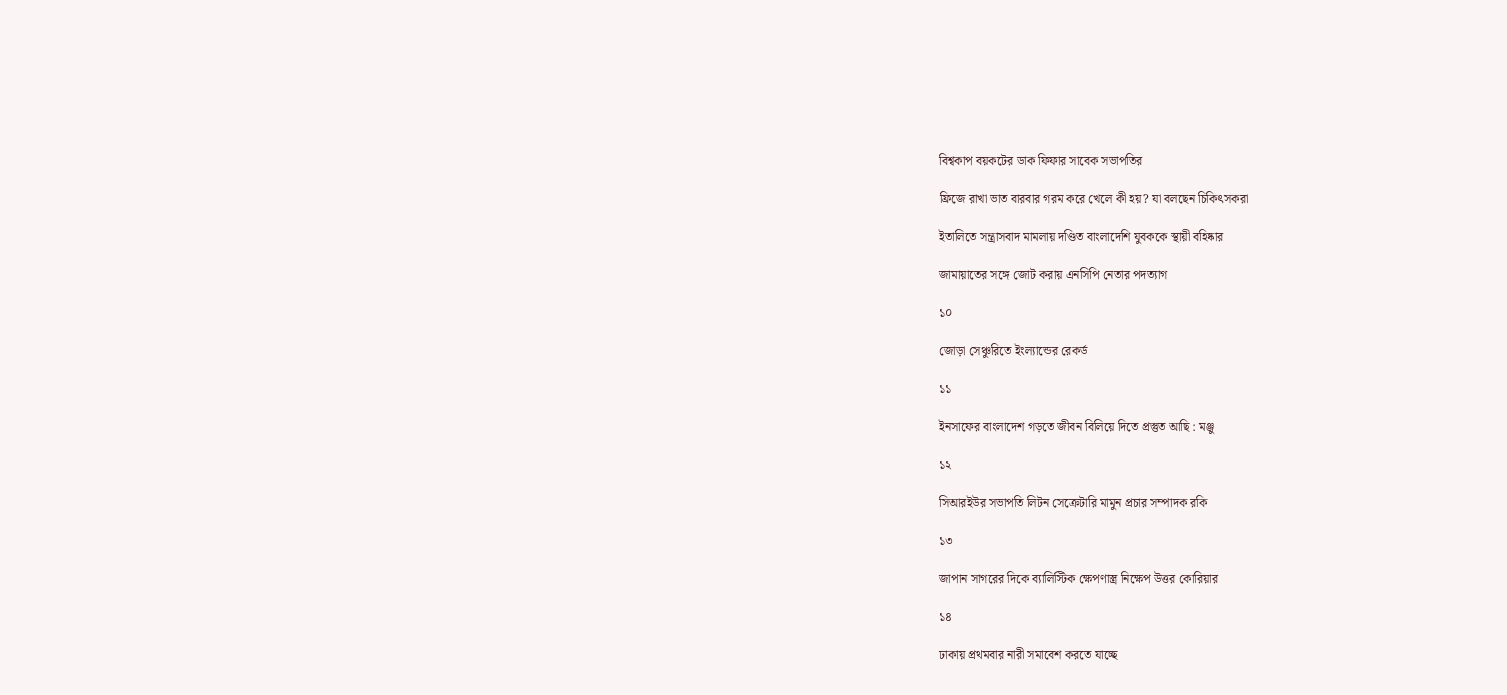বিশ্বকাপ বয়কটের ডাক ফিফার সাবেক সভাপতির

ফ্রিজে রাখা ভাত বারবার গরম করে খেলে কী হয়? যা বলছেন চিকিৎসকরা

ইতালিতে সন্ত্রাসবাদ মামলায় দণ্ডিত বাংলাদেশি যুবককে স্থায়ী বহিষ্কার

জামায়াতের সঙ্গে জোট করায় এনসিপি নেতার পদত্যাগ

১০

জোড়া সেঞ্চুরিতে ইংল্যান্ডের রেকর্ড

১১

ইনসাফের বাংলাদেশ গড়তে জীবন বিলিয়ে দিতে প্রস্তুত আছি : মঞ্জু

১২

সিআরইউর সভাপতি লিটন সেক্রেটারি মামুন প্রচার সম্পাদক রকি

১৩

জাপান সাগরের দিকে ব্যালিস্টিক ক্ষেপণাস্ত্র নিক্ষেপ উত্তর কোরিয়ার

১৪

ঢাকায় প্রথমবার নারী সমাবেশ করতে যাচ্ছে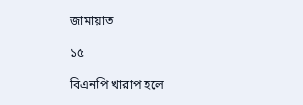জামায়াত

১৫

বিএনপি খারাপ হলে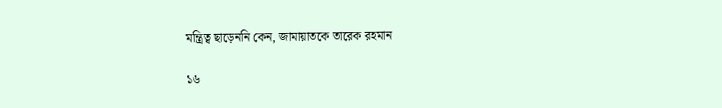মন্ত্রিত্ব ছাড়েননি কেন, জামায়াতকে তারেক রহমান

১৬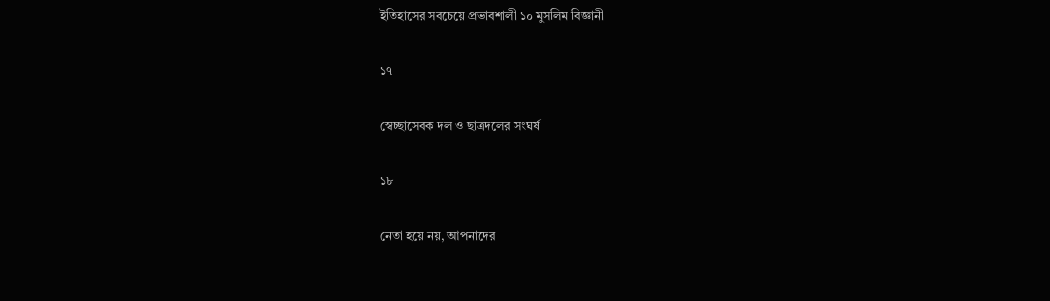ইতিহাসের সবচেয়ে প্রভাবশালী ১০ মুসলিম বিজ্ঞানী

১৭

স্বেচ্ছাসেবক দল ও ছাত্রদলের সংঘর্ষ

১৮

নেতা হয়ে নয়, আপনাদের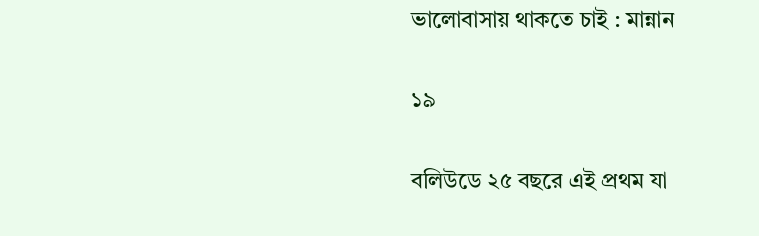ভালোবাসায় থাকতে চাই : মান্নান

১৯

বলিউডে ২৫ বছরে এই প্রথম যা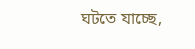ঘটতে যাচ্ছে,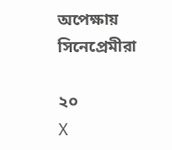অপেক্ষায় সিনেপ্রেমীরা

২০
X